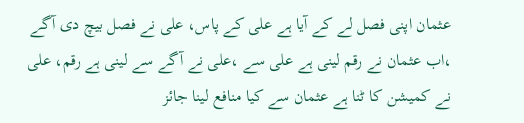عثمان اپنی فصل لے کے آیا ہے علی کے پاس، علی نے فصل بیچ دی آگے ،اب عثمان نے رقم لینی ہے علی سے ،علی نے آگے سے لینی ہے رقم، علی نے کمیشن کا ٹنا ہے عثمان سے کیا منافع لینا جائز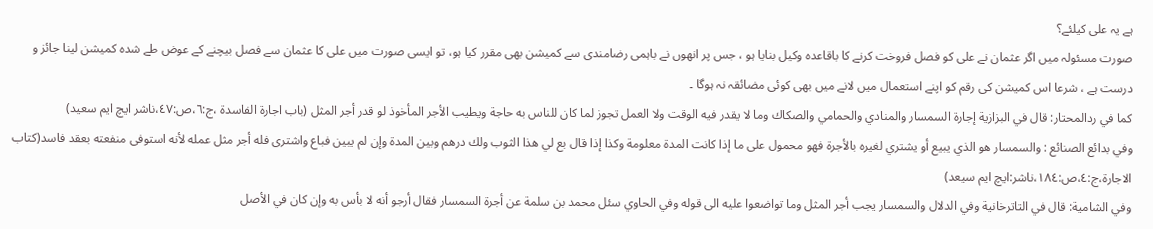ہے یہ علی کیلئے؟
صورت مسئولہ میں اگر عثمان نے علی کو فصل فروخت کرنے کا باقاعدہ وکیل بنایا ہو ، جس پر انھوں نے باہمی رضامندی سے کمیشن بھی مقرر کیا ہو، تو ایسی صورت میں علی کا عثمان سے فصل بیچنے کے عوض طے شدہ کمیشن لینا جائز و درست ہے ، شرعا اس کمیشن کی رقم کو اپنے استعمال میں لانے میں بھی کوئی مضائقہ نہ ہوگا ۔
كما في ردالمحتار: قال في البزازية إجارة السمسار والمنادي والحمامي والصكاك وما لا يقدر فيه الوقت ولا العمل تجوز لما كان للناس به حاجة ويطيب الأجر المأخوذ لو قدر أجر المثل (باب اجارة الفاسدة ،ج:٦،ص:٤٧،ناشر ايچ ایم سعید)
وفي بدائع الصنائع : والسمسار هو الذي يبيع أو يشتري لغيره بالأجرة فهو محمول على ما إذا كانت المدة معلومة وكذا إذا قال بع لي هذا الثوب ولك درهم وبين المدة وإن لم يبين فباع واشترى فله أجر مثل عمله لأنه استوفى منفعته بعقد فاسد(كتاب الاجارة،ج:٤،ص:١٨٤،ناشر:ايچ ایم سیعد)
وفي الشامية: قال في التاترخانية وفي الدلال والسمسار يجب أجر المثل وما تواضعوا عليه الى قوله وفي الحاوي سئل محمد بن سلمة عن أجرة السمسار فقال أرجو أنه لا بأس به وإن كان في الأصل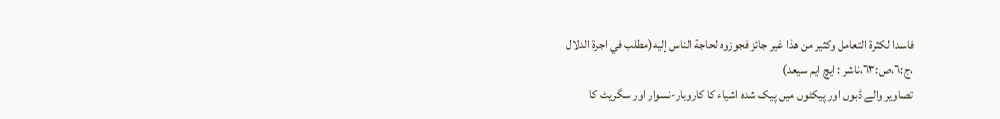فاسدا لكثرة التعامل وكثير من هذا غير جائز فجوزوه لحاجة الناس إليه(مطلب في اجرة الدلال ،ج:٦،ص:٦٣،ناشر : ايچ ایم سیعد)
تصاویر والے ڈبوں اور پیکٹوں میں پیک شدہ اشیاء کا کاروبار-نسوار اور سگریٹ کا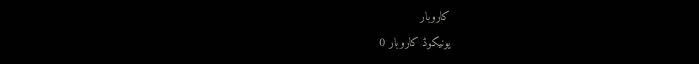کاروبار
یونیکوڈ کاروبار 0